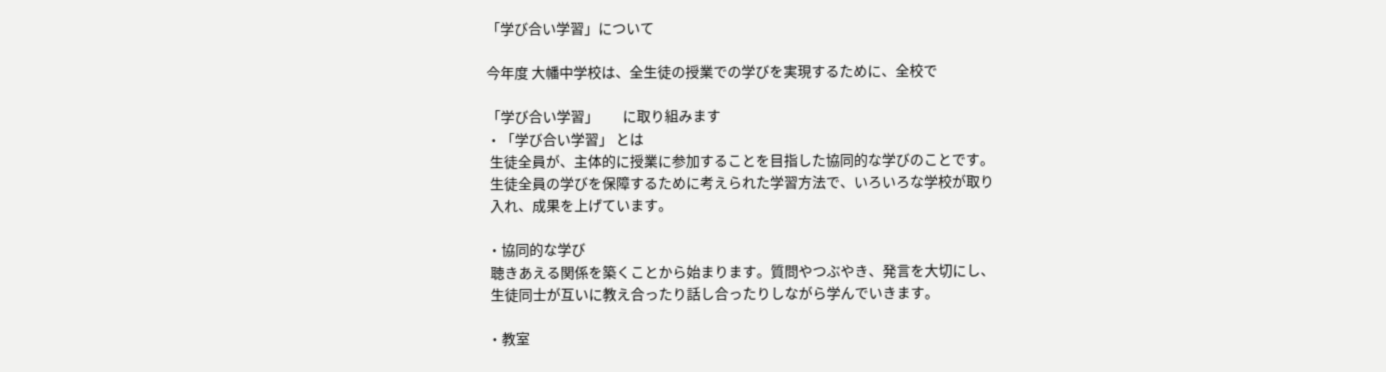「学び合い学習」について

今年度 大幡中学校は、全生徒の授業での学びを実現するために、全校で

「学び合い学習」        に取り組みます
・「学び合い学習」 とは
 生徒全員が、主体的に授業に参加することを目指した協同的な学びのことです。
 生徒全員の学びを保障するために考えられた学習方法で、いろいろな学校が取り
 入れ、成果を上げています。

・協同的な学び
 聴きあえる関係を築くことから始まります。質問やつぶやき、発言を大切にし、
 生徒同士が互いに教え合ったり話し合ったりしながら学んでいきます。

・教室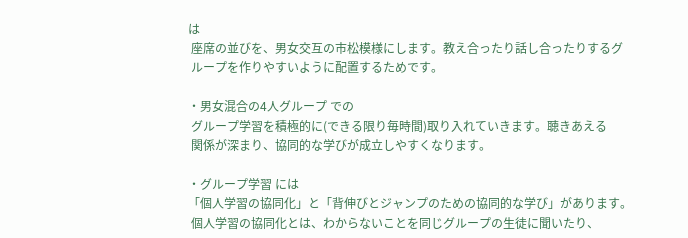は
 座席の並びを、男女交互の市松模様にします。教え合ったり話し合ったりするグ
 ループを作りやすいように配置するためです。

・男女混合の4人グループ での
 グループ学習を積極的に(できる限り毎時間)取り入れていきます。聴きあえる
 関係が深まり、協同的な学びが成立しやすくなります。

・グループ学習 には
「個人学習の協同化」と「背伸びとジャンプのための協同的な学び」があります。
 個人学習の協同化とは、わからないことを同じグループの生徒に聞いたり、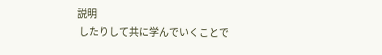説明
 したりして共に学んでいくことで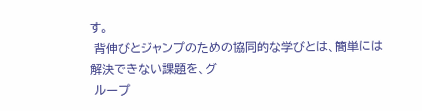す。
 背伸びとジャンプのための協同的な学びとは、簡単には解決できない課題を、グ
 ループ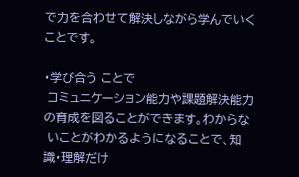で力を合わせて解決しながら学んでいくことです。

・学び合う ことで
 コミュニケーション能力や課題解決能力の育成を図ることができます。わからな
 いことがわかるようになることで、知識・理解だけ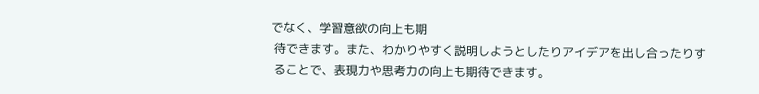でなく、学習意欲の向上も期
 待できます。また、わかりやすく説明しようとしたりアイデアを出し合ったりす
 ることで、表現力や思考力の向上も期待できます。